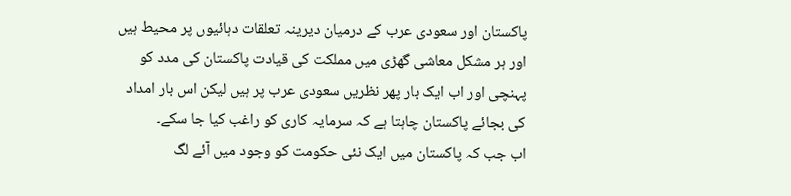پاکستان اور سعودی عرب کے درمیان دیرینہ تعلقات دہائیوں پر محیط ہیں اور ہر مشکل معاشی گھڑی میں مملکت کی قیادت پاکستان کی مدد کو پہنچی اور اب ایک بار پھر نظریں سعودی عرب پر ہیں لیکن اس بار امداد کی بجائے پاکستان چاہتا ہے کہ سرمایہ کاری کو راغب کیا جا سکے۔
اب جب کہ پاکستان میں ایک نئی حکومت کو وجود میں آئے لگ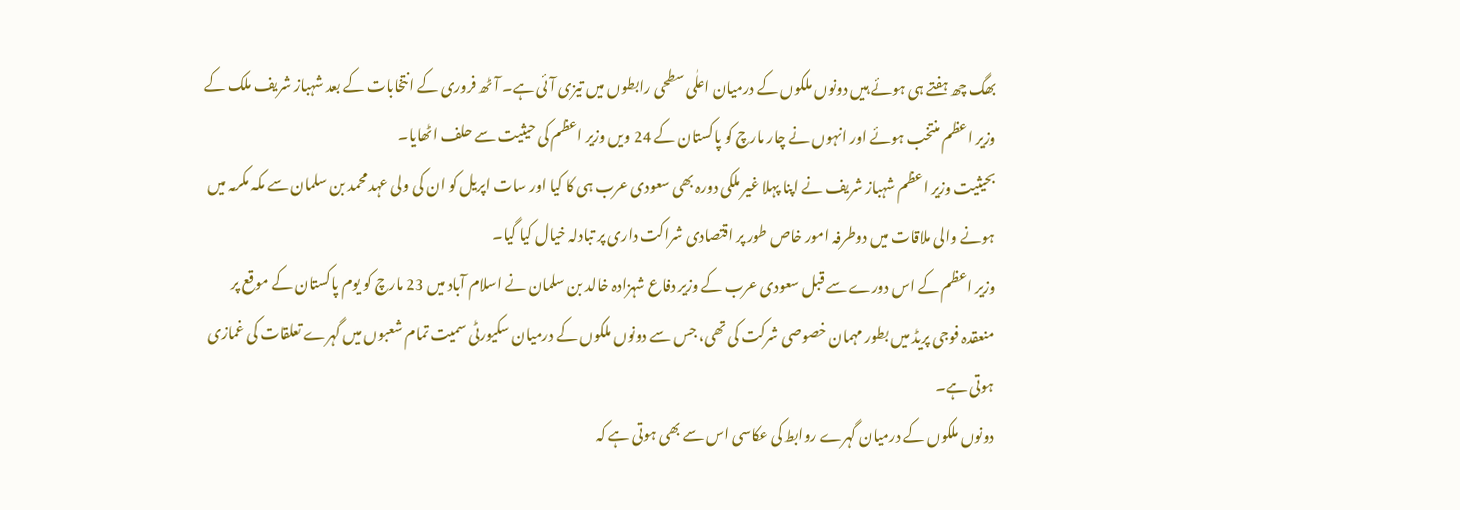بھگ چھ ہفتے ہی ہوئے ہیں دونوں ملکوں کے درمیان اعلٰی سطحی رابطوں میں تیزی آئی ہے۔ آٹھ فروری کے انتخابات کے بعد شہباز شریف ملک کے وزیر اعظم منتخب ہوئے اور انہوں نے چار مارچ کو پاکستان کے 24 ویں وزیر اعظم کی حیثیت سے حلف اٹھایا۔
بحیثیت وزیر اعظم شہباز شریف نے اپنا پہلا غیر ملکی دورہ بھی سعودی عرب ہی کا کیا اور سات اپریل کو ان کی ولی عہد محمد بن سلمان سے مکہ مکرمہ میں ہونے والی ملاقات میں دوطرفہ امور خاص طور پر اقتصادی شراکت داری پر تبادلہ خیال کیا گیا۔
وزیر اعظم کے اس دورے سے قبل سعودی عرب کے وزیر دفاع شہزادہ خالد بن سلمان نے اسلام آباد میں 23 مارچ کو یوم پاکستان کے موقع پر منعقدہ فوجی پریڈ میں بطور مہمان خصوصی شرکت کی تھی، جس سے دونوں ملکوں کے درمیان سکیورٹی سمیت تمام شعبوں میں گہرے تعلقات کی غمازی ہوتی ہے۔
دونوں ملکوں کے درمیان گہرے روابط کی عکاسی اس سے بھی ہوتی ہے کہ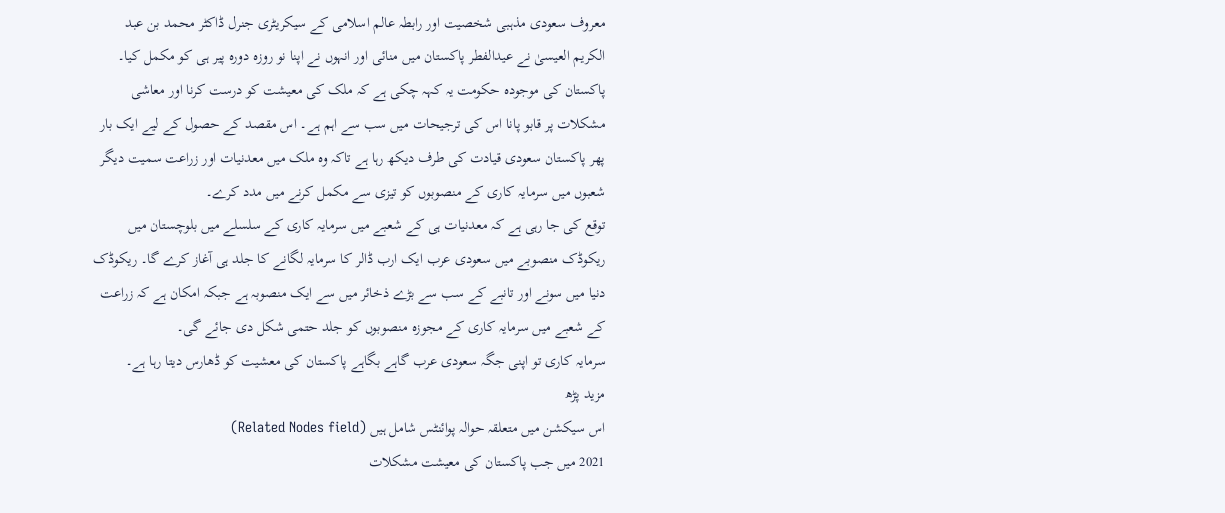معروف سعودی مذہبی شخصیت اور رابطہ عالم اسلامی کے سیکریٹری جنرل ڈاکٹر محمد بن عبد الکریم العیسیٰ نے عیدالفطر پاکستان میں منائی اور انہوں نے اپنا نو روزہ دورہ پیر ہی کو مکمل کیا۔
پاکستان کی موجودہ حکومت یہ کہہ چکی ہے کہ ملک کی معیشت کو درست کرنا اور معاشی مشکلات پر قابو پانا اس کی ترجیحات میں سب سے اہم ہے۔ اس مقصد کے حصول کے لیے ایک بار پھر پاکستان سعودی قیادت کی طرف دیکھ رہا ہے تاکہ وہ ملک میں معدنیات اور زراعت سمیت دیگر شعبوں میں سرمایہ کاری کے منصوبوں کو تیزی سے مکمل کرنے میں مدد کرے۔
توقع کی جا رہی ہے کہ معدنیات ہی کے شعبے میں سرمایہ کاری کے سلسلے میں بلوچستان میں ریکوڈک منصوبے میں سعودی عرب ایک ارب ڈالر کا سرمایہ لگانے کا جلد ہی آغاز کرے گا۔ ریکوڈک دنیا میں سونے اور تانبے کے سب سے بڑے ذخائر میں سے ایک منصوبہ ہے جبکہ امکان ہے کہ زراعت کے شعبے میں سرمایہ کاری کے مجوزہ منصوبوں کو جلد حتمی شکل دی جائے گی۔
سرمایہ کاری تو اپنی جگہ سعودی عرب گاہے بگاہے پاکستان کی معشیت کو ڈھارس دیتا رہا ہے۔
مزید پڑھ
اس سیکشن میں متعلقہ حوالہ پوائنٹس شامل ہیں (Related Nodes field)
2021 میں جب پاکستان کی معیشت مشکلات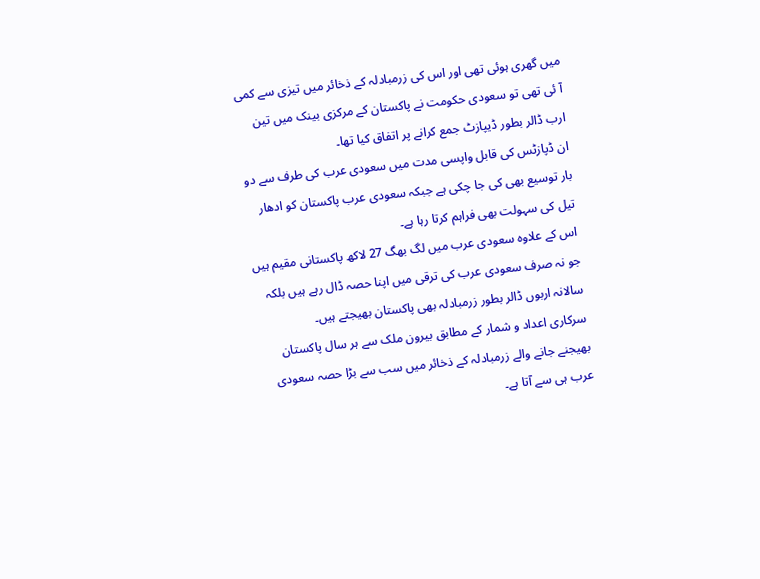میں گھری ہوئی تھی اور اس کی زرمبادلہ کے ذخائر میں تیزی سے کمی آ ئی تھی تو سعودی حکومت نے پاکستان کے مرکزی بینک میں تین ارب ڈالر بطور ڈیپازٹ جمع کرانے پر اتفاق کیا تھا۔
ان ڈپازٹس کی قابل واپسی مدت میں سعودی عرب کی طرف سے دو بار توسیع بھی کی جا چکی ہے جبکہ سعودی عرب پاکستان کو ادھار تیل کی سہولت بھی فراہم کرتا رہا ہے۔
اس کے علاوہ سعودی عرب میں لگ بھگ 27 لاکھ پاکستانی مقیم ہیں جو نہ صرف سعودی عرب کی ترقی میں اپنا حصہ ڈال رہے ہیں بلکہ سالانہ اربوں ڈالر بطور زرمبادلہ بھی پاکستان بھیجتے ہیں۔
سرکاری اعداد و شمار کے مطابق بیرون ملک سے ہر سال پاکستان بھیجنے جانے والے زرمبادلہ کے ذخائر میں سب سے بڑا حصہ سعودی عرب ہی سے آتا ہے۔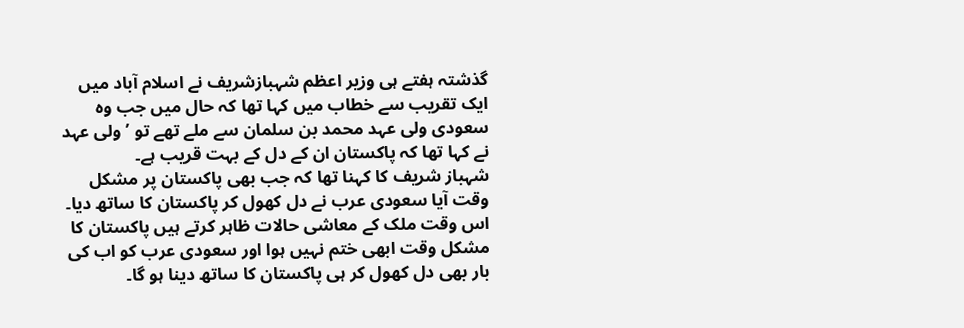گذشتہ ہفتے ہی وزیر اعظم شہبازشریف نے اسلام آباد میں ایک تقریب سے خطاب میں کہا تھا کہ حال میں جب وہ سعودی ولی عہد محمد بن سلمان سے ملے تھے تو ’ولی عہد نے کہا تھا کہ پاکستان ان کے دل کے بہت قریب ہے۔
شہباز شریف کا کہنا تھا کہ جب بھی پاکستان پر مشکل وقت آیا سعودی عرب نے دل کھول کر پاکستان کا ساتھ دیا۔ اس وقت ملک کے معاشی حالات ظاہر کرتے ہیں پاکستان کا مشکل وقت ابھی ختم نہیں ہوا اور سعودی عرب کو اب کی بار بھی دل کھول کر ہی پاکستان کا ساتھ دینا ہو گا۔